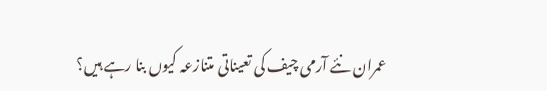عمران نئے آرمی چیف کی تعیناتی متنازعہ کیوں بنا رہے ہیں؟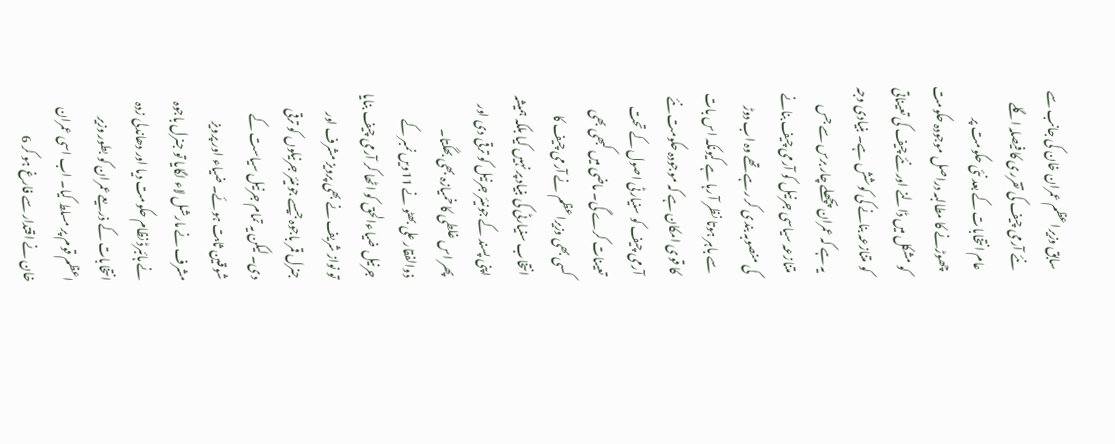سابق وزیراعظم عمران خان کی جانب سے نئے آرمی چیف کی تقرری کا فیصلہ اگلے عام انتخابات کے بعد نئی حکومت پر چھوڑنے کا مطالبہ دراصل موجودہ حکومت کو مشکل میں ڈالنے اور نئے چیف کی تعیناتی کو متنازعہ بنانے کی کوشش ہے۔ بنیادی وجہ یہ ہے کہ عمران پچھلے چار برس سے جس متنازعہ سیاسی جرنیل کو آرمی چیف بنانے کی منصوبہ بندی کر رہے تھے وہ اب دوڑ سے باہر ہوتا نظر آ رہا ہے کیونکہ اس بات کا قوی امکان ہے کہ موجودہ حکومت نئے آرمی چیف کو سنیارٹی اصول کے تحت تعینات کرے گی۔ ماضی میں کبھی بھی کسی بھی وزیراعظم نے آرمی چیف کا انتخاب سنیارٹی کی بنیاد پر نہیں کیا بلکہ ہمیشہ اپنی پسند کے جونیئر جرنیل کو ترقی دی اور پھر اس غلطی کا خمیازہ بھی بھگتا۔ ذوالفقار علی بھٹو نے 11ویں نمبر کے جرنیل ضیاءالحق کو اٹھا کر آرمی چیف بنایا تو نواز شریف نے بھی پرویز مشرف اور جنرل قمر باجوہ جیسے جونیئر جرنیلوں کو ترقی دی۔ لیکن یہ تمام جرنیل سیاست کے شوقین ثابت ہوئے۔ ضیاء اور پرویز مشرف نے مارشل لاء لگایا تو جنرل باجوہ نے ہائبرڈ نظام حکومت دیا اور دھاندلی زدہ انتخابات کے ذریعے عمران کو بطور وزیر اعظم قوم پر مسلط کیا۔ اب اسی عمران خان نے اقتدار سے فارغ ہو کر 6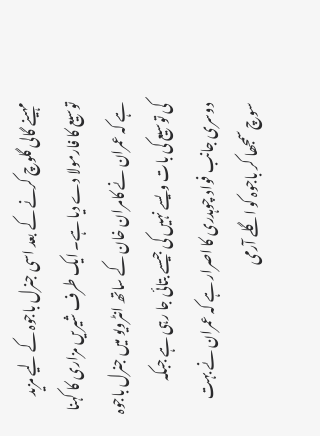مہینے گالی گلوچ کرنے کے بعد اسی جنرل باجوہ کے لیے مزید توسیع کا فارمولا دے دیا ہے۔ ایک طرف شیریں مزاری کا کہنا ہے کہ عمران نے کامران خان کے ساتھ انٹرویو میں جنرل باجوہ کی توسیع کی بات ویسے نہیں کی جیسے بتائی جا رہی ہے جبکہ دوسری جانب فواد چوہدری کا اصرار ہے کہ عمران نے بہت سوچ سمجھا کر باجوہ کو اگلے آرمی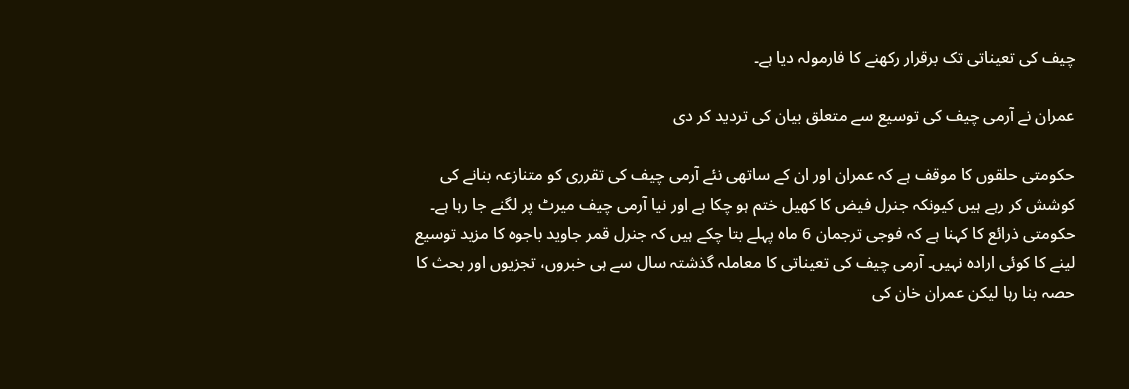چیف کی تعیناتی تک برقرار رکھنے کا فارمولہ دیا ہے۔

عمران نے آرمی چیف کی توسیع سے متعلق بیان کی تردید کر دی

حکومتی حلقوں کا موقف ہے کہ عمران اور ان کے ساتھی نئے آرمی چیف کی تقرری کو متنازعہ بنانے کی کوشش کر رہے ہیں کیونکہ جنرل فیض کا کھیل ختم ہو چکا ہے اور نیا آرمی چیف میرٹ پر لگنے جا رہا ہے۔ حکومتی ذرائع کا کہنا ہے کہ فوجی ترجمان 6 ماہ پہلے بتا چکے ہیں کہ جنرل قمر جاوید باجوہ کا مزید توسیع لینے کا کوئی ارادہ نہیں۔ آرمی چیف کی تعیناتی کا معاملہ گذشتہ سال سے ہی خبروں، تجزیوں اور بحث کا حصہ بنا رہا لیکن عمران خان کی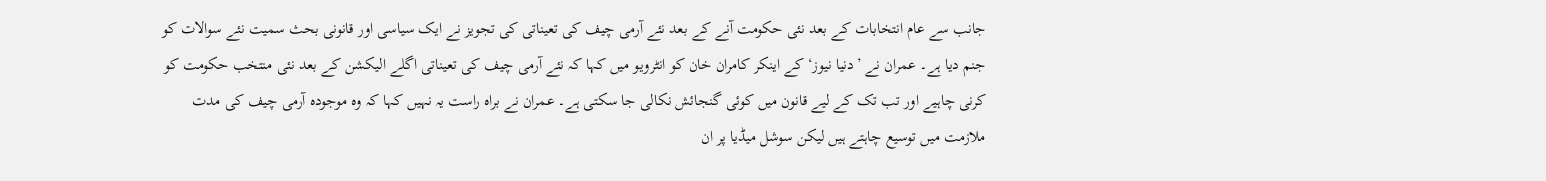جانب سے عام انتخابات کے بعد نئی حکومت آنے کے بعد نئے آرمی چیف کی تعیناتی کی تجویز نے ایک سیاسی اور قانونی بحث سمیت نئے سوالات کو جنم دیا ہے۔ عمران نے ’دنیا نیوز‘ کے اینکر کامران خان کو انٹرویو میں کہا کہ نئے آرمی چیف کی تعیناتی اگلے الیکشن کے بعد نئی منتخب حکومت کو کرنی چاہیے اور تب تک کے لیے قانون میں کوئی گنجائش نکالی جا سکتی ہے۔ عمران نے براہ راست یہ نہیں کہا کہ وہ موجودہ آرمی چیف کی مدت ملازمت میں توسیع چاہتے ہیں لیکن سوشل میڈیا پر ان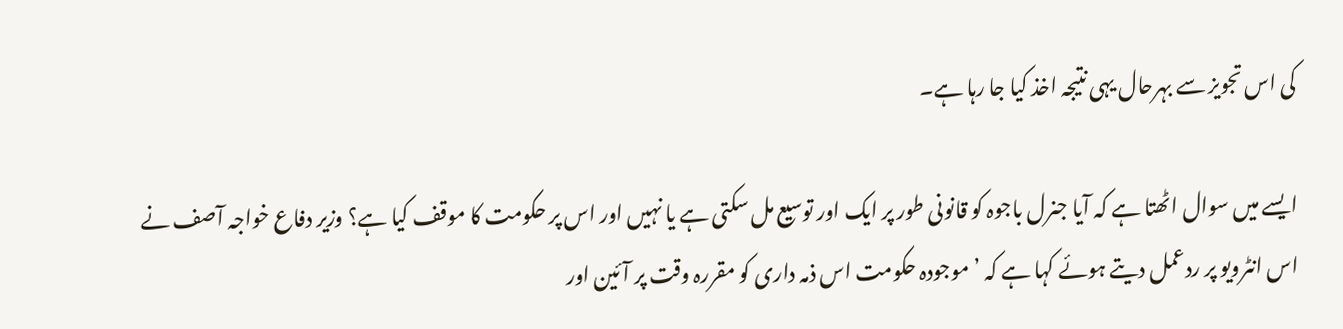کی اس تجویز سے بہرحال یہی نتیجہ اخذ کیا جا رہا ہے۔

ایسے میں سوال اٹھتا ہے کہ آیا جنرل باجوہ کو قانونی طور پر ایک اور توسیع مل سکتی ہے یا نہیں اور اس پر حکومت کا موقف کیا ہے؟ وزیر دفاع خواجہ آصف نے اس انٹرویو پر ردعمل دیتے ہوئے کہا ہے کہ ’موجودہ حکومت اس ذمہ داری کو مقررہ وقت پر آئین اور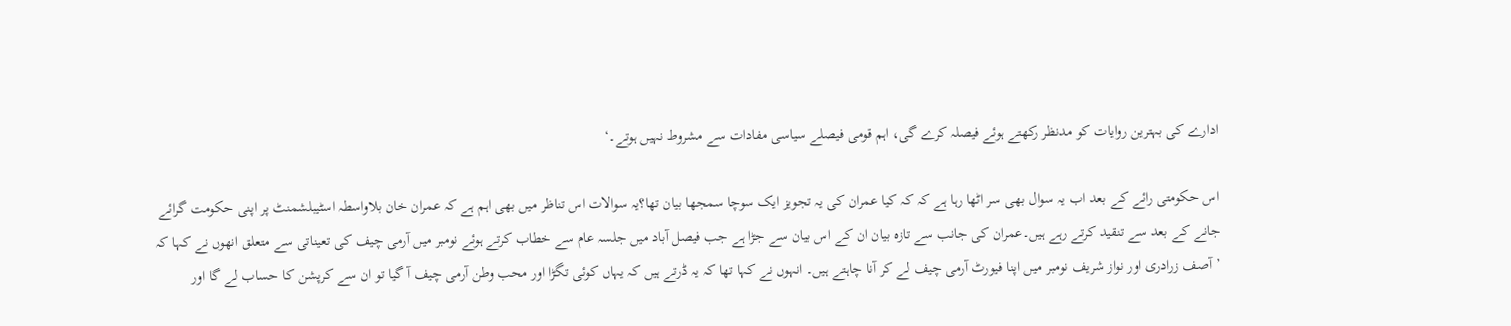ادارے کی بہترین روایات کو مدنظر رکھتے ہوئے فیصلہ کرے گی، اہم قومی فیصلے سیاسی مفادات سے مشروط نہیں ہوتے۔‘

اس حکومتی رائے کے بعد اب یہ سوال بھی سر اٹھا رہا ہے کہ کہ کیا عمران کی یہ تجویز ایک سوچا سمجھا بیان تھا؟یہ سوالات اس تناظر میں بھی اہم ہے کہ عمران خان بلاواسطہ اسٹیبلشمنٹ پر اپنی حکومت گرائے جانے کے بعد سے تنقید کرتے رہے ہیں۔عمران کی جانب سے تازہ بیان ان کے اس بیان سے جڑا ہے جب فیصل آباد میں جلسہ عام سے خطاب کرتے ہوئے نومبر میں آرمی چیف کی تعیناتی سے متعلق انھوں نے کہا کہ ’آصف زرادری اور نواز شریف نومبر میں اپنا فیورٹ آرمی چیف لے کر آنا چاہتے ہیں۔ انہوں نے کہا تھا کہ یہ ڈرتے ہیں کہ یہاں کوئی تگڑا اور محب وطن آرمی چیف آ گیا تو ان سے کرپشن کا حساب لے گا اور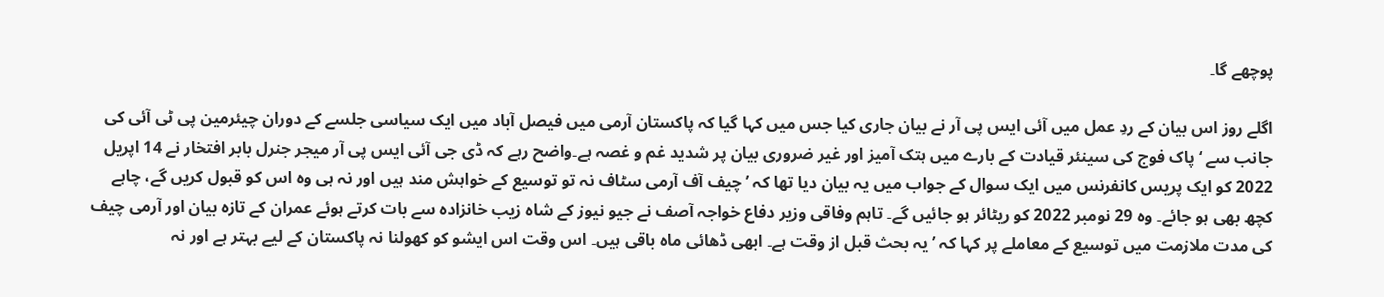پوچھے گا۔

اگلے روز اس بیان کے ردِ عمل میں آئی ایس پی آر نے بیان جاری کیا جس میں کہا گیا کہ پاکستان آرمی میں فیصل آباد میں ایک سیاسی جلسے کے دوران چیئرمین پی ٹی آئی کی جانب سے ‘پاک فوج کی سینئر قیادت کے بارے میں ہتک آمیز اور غیر ضروری بیان پر شدید غم و غصہ ہے۔واضح رہے کہ ڈی جی آئی ایس پی آر میجر جنرل بابر افتخار نے 14 اپریل 2022 کو ایک پریس کانفرنس میں ایک سوال کے جواب میں یہ بیان دیا تھا کہ ’چیف آف آرمی سٹاف نہ تو توسیع کے خواہش مند ہیں اور نہ ہی وہ اس کو قبول کریں گے، چاہے کچھ بھی ہو جائے۔ وہ 29 نومبر 2022 کو ریٹائر ہو جائیں گے۔ تاہم وفاقی وزیر دفاع خواجہ آصف نے جیو نیوز کے شاہ زیب خانزادہ سے بات کرتے ہوئے عمران کے تازہ بیان اور آرمی چیف کی مدت ملازمت میں توسیع کے معاملے پر کہا کہ ’یہ بحث قبل از وقت ہے۔ ابھی ڈھائی ماہ باقی ہیں۔ اس وقت اس ایشو کو کھولنا نہ پاکستان کے لیے بہتر ہے اور نہ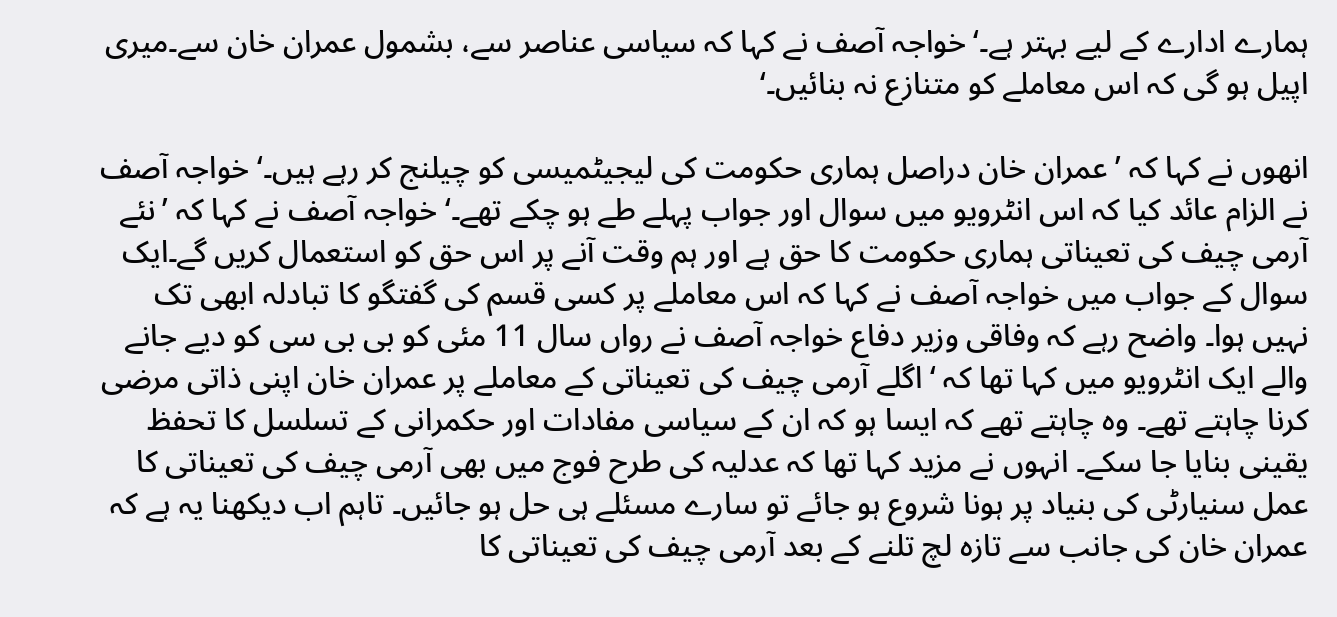ہمارے ادارے کے لیے بہتر ہے۔‘ خواجہ آصف نے کہا کہ سیاسی عناصر سے، بشمول عمران خان سے۔میری اپیل ہو گی کہ اس معاملے کو متنازع نہ بنائیں۔‘

انھوں نے کہا کہ ’عمران خان دراصل ہماری حکومت کی لیجیٹمیسی کو چیلنج کر رہے ہیں۔‘ خواجہ آصف نے الزام عائد کیا کہ اس انٹرویو میں سوال اور جواب پہلے طے ہو چکے تھے۔‘ خواجہ آصف نے کہا کہ ’نئے آرمی چیف کی تعیناتی ہماری حکومت کا حق ہے اور ہم وقت آنے پر اس حق کو استعمال کریں گے۔ایک سوال کے جواب میں خواجہ آصف نے کہا کہ اس معاملے پر کسی قسم کی گفتگو کا تبادلہ ابھی تک نہیں ہوا۔ واضح رہے کہ وفاقی وزیر دفاع خواجہ آصف نے رواں سال 11 مئی کو بی بی سی کو دیے جانے والے ایک انٹرویو میں کہا تھا کہ ‘اگلے آرمی چیف کی تعیناتی کے معاملے پر عمران خان اپنی ذاتی مرضی کرنا چاہتے تھے۔ وہ چاہتے تھے کہ ایسا ہو کہ ان کے سیاسی مفادات اور حکمرانی کے تسلسل کا تحفظ یقینی بنایا جا سکے۔ انہوں نے مزید کہا تھا کہ عدلیہ کی طرح فوج میں بھی آرمی چیف کی تعیناتی کا عمل سنیارٹی کی بنیاد پر ہونا شروع ہو جائے تو سارے مسئلے ہی حل ہو جائیں۔ تاہم اب دیکھنا یہ ہے کہ عمران خان کی جانب سے تازہ لچ تلنے کے بعد آرمی چیف کی تعیناتی کا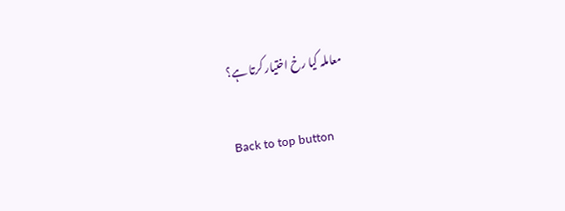معاملہ کیا رخ اختیار کرتا ہے؟

Back to top button